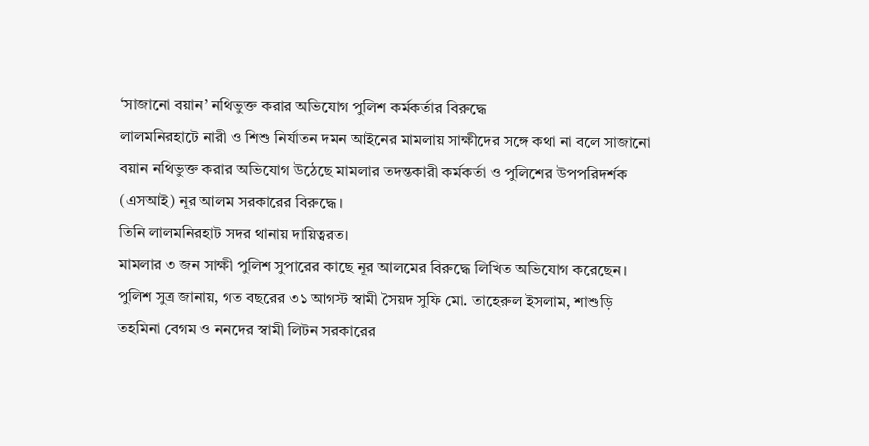‘সাজানো বয়ান’ নথিভুক্ত করার অভিযোগ পুলিশ কর্মকর্তার বিরুদ্ধে
লালমনিরহাটে নারী ও শিশু নির্যাতন দমন আইনের মামলায় সাক্ষীদের সঙ্গে কথা না বলে সাজানো বয়ান নথিভুক্ত করার অভিযোগ উঠেছে মামলার তদন্তকারী কর্মকর্তা ও পুলিশের উপপরিদর্শক (এসআই) নূর আলম সরকারের বিরুদ্ধে।
তিনি লালমনিরহাট সদর থানায় দায়িত্বরত।
মামলার ৩ জন সাক্ষী পুলিশ সুপারের কাছে নূর আলমের বিরুদ্ধে লিখিত অভিযোগ করেছেন।
পুলিশ সুত্র জানায়, গত বছরের ৩১ আগস্ট স্বামী সৈয়দ সুফি মো. তাহেরুল ইসলাম, শাশুড়ি তহমিনা বেগম ও ননদের স্বামী লিটন সরকারের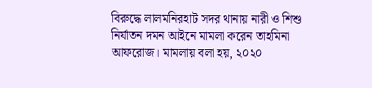বিরুদ্ধে লালমনিরহাট সদর থানায় নারী ও শিশু নির্যাতন দমন আইনে মামলা করেন তাহমিনা আফরোজ। মামলায় বলা হয়, ২০২০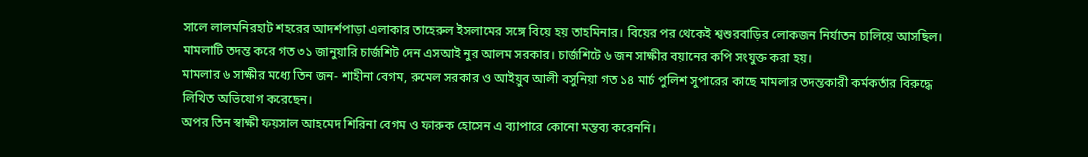সালে লালমনিরহাট শহরের আদর্শপাড়া এলাকার তাহেরুল ইসলামের সঙ্গে বিয়ে হয় তাহমিনার। বিয়ের পর থেকেই শ্বশুরবাড়ির লোকজন নির্যাতন চালিয়ে আসছিল।
মামলাটি তদন্ত করে গত ৩১ জানুয়ারি চার্জশিট দেন এসআই নুর আলম সরকার। চার্জশিটে ৬ জন সাক্ষীর বয়ানের কপি সংযুক্ত করা হয়।
মামলার ৬ সাক্ষীর মধ্যে তিন জন- শাহীনা বেগম, রুমেল সরকার ও আইয়ুব আলী বসুনিয়া গত ১৪ মার্চ পুলিশ সুপারের কাছে মামলার তদন্তকারী কর্মকর্তার বিরুদ্ধে লিখিত অভিযোগ করেছেন।
অপর তিন স্বাক্ষী ফয়সাল আহমেদ শিরিনা বেগম ও ফারুক হোসেন এ ব্যাপারে কোনো মন্তব্য করেননি।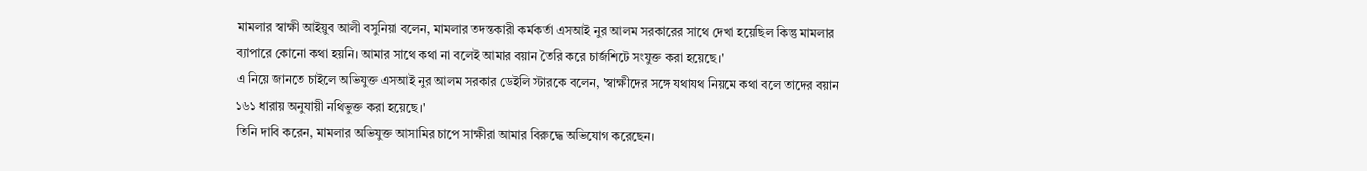মামলার স্বাক্ষী আইয়ুব আলী বসুনিয়া বলেন, মামলার তদন্তকারী কর্মকর্তা এসআই নুর আলম সরকারের সাথে দেখা হয়েছিল কিন্তু মামলার ব্যাপারে কোনো কথা হয়নি। আমার সাথে কথা না বলেই আমার বয়ান তৈরি করে চার্জশিটে সংযুক্ত করা হয়েছে।'
এ নিয়ে জানতে চাইলে অভিযুক্ত এসআই নুর আলম সরকার ডেইলি স্টারকে বলেন, 'স্বাক্ষীদের সঙ্গে যথাযথ নিয়মে কথা বলে তাদের বয়ান ১৬১ ধারায় অনুযায়ী নথিভুক্ত করা হয়েছে।'
তিনি দাবি করেন, মামলার অভিযুক্ত আসামির চাপে সাক্ষীরা আমার বিরুদ্ধে অভিযোগ করেছেন।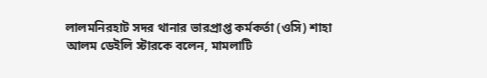লালমনিরহাট সদর থানার ভারপ্রাপ্ত কর্মকর্তা (ওসি) শাহা আলম ডেইলি স্টারকে বলেন, মামলাটি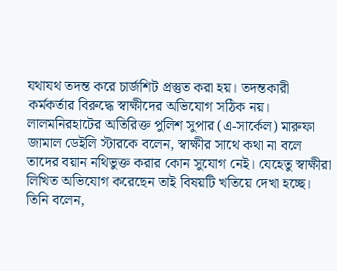যথাযথ তদন্ত করে চার্জশিট প্রস্তুত করা হয়। তদন্তকারী কর্মকর্তার বিরুদ্ধে স্বাক্ষীদের অভিযোগ সঠিক নয়।
লালমনিরহাটের অতিরিক্ত পুলিশ সুপার (এ-সার্কেল) মারুফা জামাল ডেইলি স্টারকে বলেন, স্বাক্ষীর সাথে কথা না বলে তাদের বয়ান নথিভুক্ত করার কোন সুযোগ নেই। যেহেতু স্বাক্ষীরা লিখিত অভিযোগ করেছেন তাই বিষয়টি খতিয়ে দেখা হচ্ছে।
তিনি বলেন,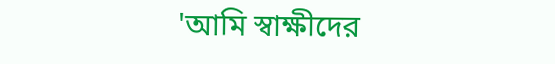'আমি স্বাক্ষীদের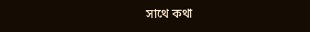সাথে কথা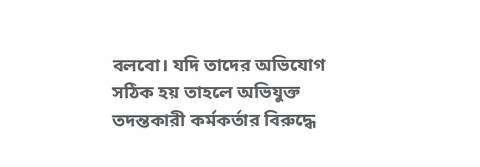বলবো। যদি তাদের অভিযোগ সঠিক হয় তাহলে অভিযুক্ত তদন্তকারী কর্মকর্তার বিরুদ্ধে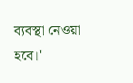ব্যবস্থা নেওয়া হবে।'